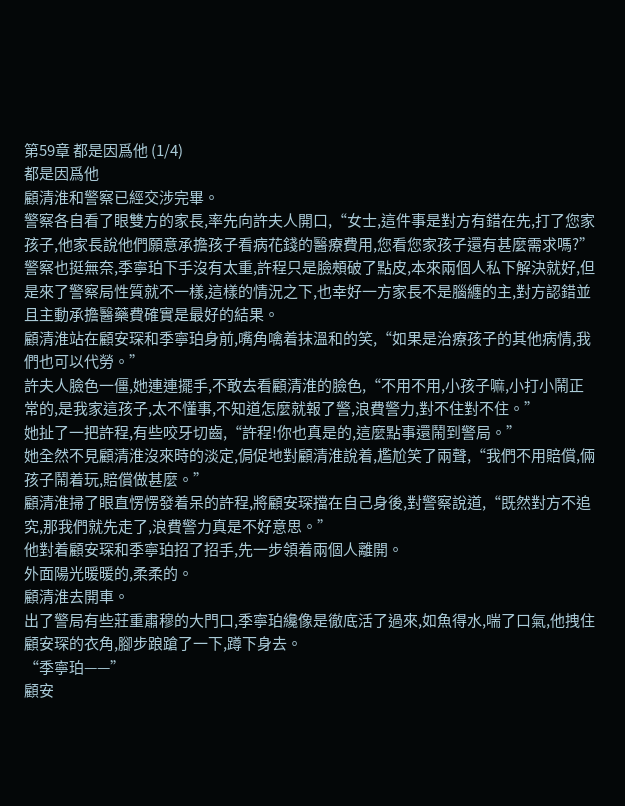第59章 都是因爲他 (1/4)
都是因爲他
顧清淮和警察已經交涉完畢。
警察各自看了眼雙方的家長,率先向許夫人開口,“女士,這件事是對方有錯在先,打了您家孩子,他家長說他們願意承擔孩子看病花錢的醫療費用,您看您家孩子還有甚麼需求嗎?”
警察也挺無奈,季寧珀下手沒有太重,許程只是臉頰破了點皮,本來兩個人私下解決就好,但是來了警察局性質就不一樣,這樣的情況之下,也幸好一方家長不是腦纏的主,對方認錯並且主動承擔醫藥費確實是最好的結果。
顧清淮站在顧安琛和季寧珀身前,嘴角噙着抹溫和的笑,“如果是治療孩子的其他病情,我們也可以代勞。”
許夫人臉色一僵,她連連擺手,不敢去看顧清淮的臉色,“不用不用,小孩子嘛,小打小鬧正常的,是我家這孩子,太不懂事,不知道怎麼就報了警,浪費警力,對不住對不住。”
她扯了一把許程,有些咬牙切齒,“許程!你也真是的,這麼點事還鬧到警局。”
她全然不見顧清淮沒來時的淡定,侷促地對顧清淮說着,尷尬笑了兩聲,“我們不用賠償,倆孩子鬧着玩,賠償做甚麼。”
顧清淮掃了眼直愣愣發着呆的許程,將顧安琛擋在自己身後,對警察說道,“既然對方不追究,那我們就先走了,浪費警力真是不好意思。”
他對着顧安琛和季寧珀招了招手,先一步領着兩個人離開。
外面陽光暖暖的,柔柔的。
顧清淮去開車。
出了警局有些莊重肅穆的大門口,季寧珀纔像是徹底活了過來,如魚得水,喘了口氣,他拽住顧安琛的衣角,腳步踉蹌了一下,蹲下身去。
“季寧珀——”
顧安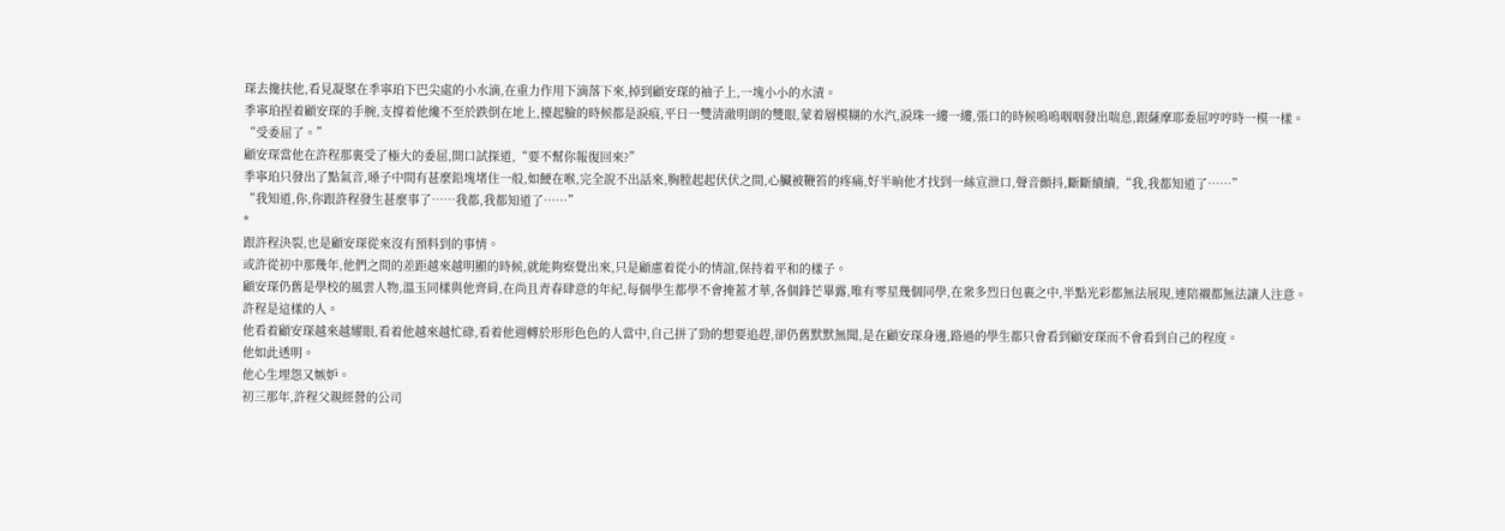琛去攙扶他,看見凝聚在季寧珀下巴尖處的小水滴,在重力作用下滴落下來,掉到顧安琛的袖子上,一塊小小的水漬。
季寧珀捏着顧安琛的手腕,支撐着他纔不至於跌倒在地上,擡起臉的時候都是淚痕,平日一雙清澈明朗的雙眼,蒙着層模糊的水汽,淚珠一縷一縷,張口的時候嗚嗚咽咽發出喘息,跟薩摩耶委屈哼哼時一模一樣。
“受委屈了。”
顧安琛當他在許程那裏受了極大的委屈,開口試探道,“要不幫你報復回來?”
季寧珀只發出了點氣音,嗓子中間有甚麼鉛塊堵住一般,如鯁在喉,完全說不出話來,胸膛起起伏伏之間,心臟被鞭笞的疼痛,好半晌他才找到一絲宣泄口,聲音顫抖,斷斷續續,“我,我都知道了……”
“我知道,你,你跟許程發生甚麼事了……我都,我都知道了……”
*
跟許程決裂,也是顧安琛從來沒有預料到的事情。
或許從初中那幾年,他們之間的差距越來越明顯的時候,就能夠察覺出來,只是顧慮着從小的情誼,保持着平和的樣子。
顧安琛仍舊是學校的風雲人物,溫玉同樣與他齊肩,在尚且青春肆意的年紀,每個學生都學不會掩蓋才華,各個鋒芒畢露,唯有零星幾個同學,在衆多烈日包裹之中,半點光彩都無法展現,連陪襯都無法讓人注意。
許程是這樣的人。
他看着顧安琛越來越耀眼,看着他越來越忙碌,看着他週轉於形形色色的人當中,自己拼了勁的想要追趕,卻仍舊默默無聞,是在顧安琛身邊,路過的學生都只會看到顧安琛而不會看到自己的程度。
他如此透明。
他心生埋怨又嫉妒。
初三那年,許程父親經營的公司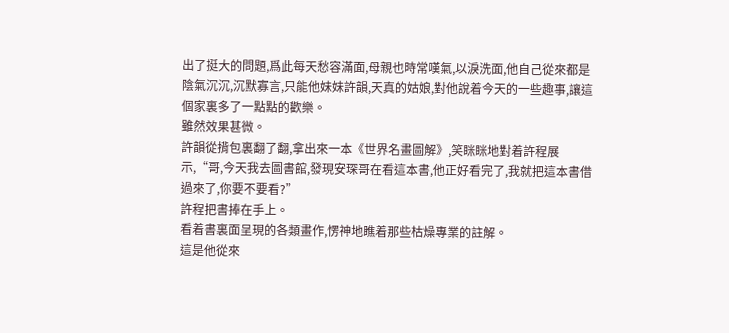出了挺大的問題,爲此每天愁容滿面,母親也時常嘆氣,以淚洗面,他自己從來都是陰氣沉沉,沉默寡言,只能他妹妹許韻,天真的姑娘,對他說着今天的一些趣事,讓這個家裏多了一點點的歡樂。
雖然效果甚微。
許韻從揹包裏翻了翻,拿出來一本《世界名畫圖解》,笑眯眯地對着許程展示,“哥,今天我去圖書館,發現安琛哥在看這本書,他正好看完了,我就把這本書借過來了,你要不要看?”
許程把書捧在手上。
看着書裏面呈現的各類畫作,愣神地瞧着那些枯燥專業的註解。
這是他從來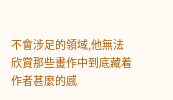不會涉足的領域,他無法欣賞那些畫作中到底藏着作者甚麼的感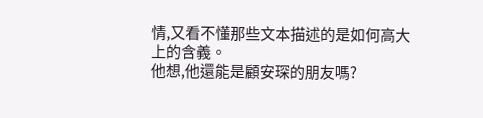情,又看不懂那些文本描述的是如何高大上的含義。
他想,他還能是顧安琛的朋友嗎?